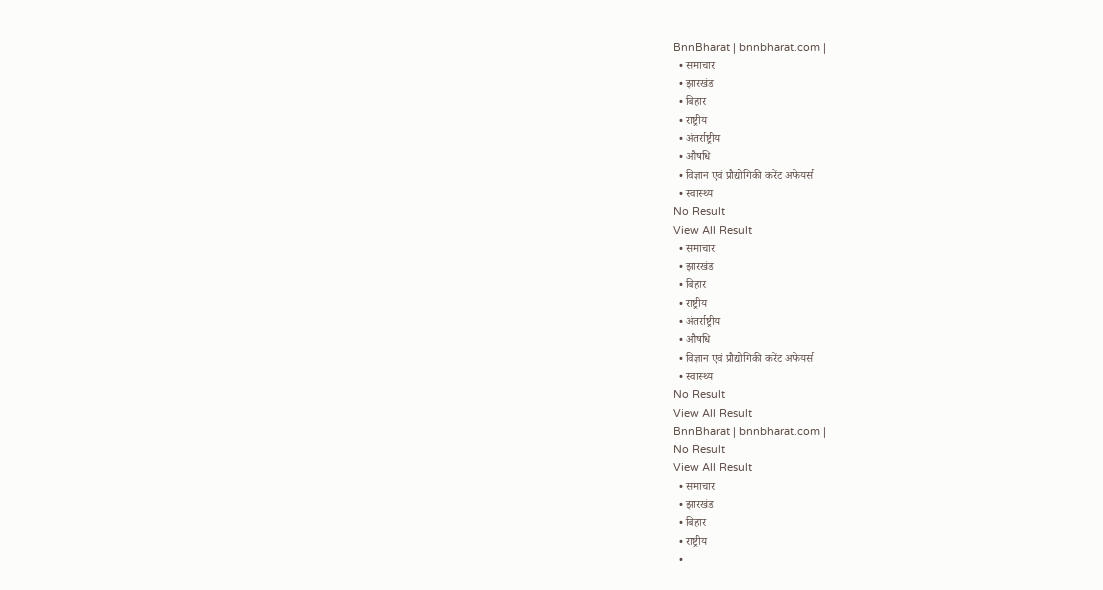BnnBharat | bnnbharat.com |
  • समाचार
  • झारखंड
  • बिहार
  • राष्ट्रीय
  • अंतर्राष्ट्रीय
  • औषधि
  • विज्ञान एवं प्रौद्योगिकी करेंट अफेयर्स
  • स्वास्थ्य
No Result
View All Result
  • समाचार
  • झारखंड
  • बिहार
  • राष्ट्रीय
  • अंतर्राष्ट्रीय
  • औषधि
  • विज्ञान एवं प्रौद्योगिकी करेंट अफेयर्स
  • स्वास्थ्य
No Result
View All Result
BnnBharat | bnnbharat.com |
No Result
View All Result
  • समाचार
  • झारखंड
  • बिहार
  • राष्ट्रीय
  •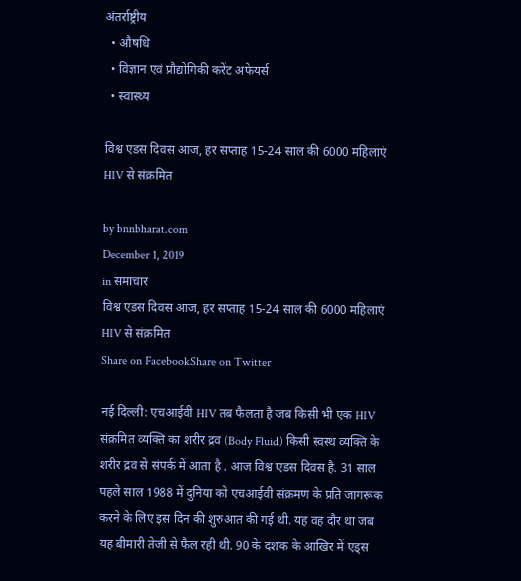अंतर्राष्ट्रीय
  • औषधि
  • विज्ञान एवं प्रौद्योगिकी करेंट अफेयर्स
  • स्वास्थ्य

विश्व एडस दिवस आज, हर सप्ताह 15-24 साल की 6000 महिलाएं HIV से संक्रमित

by bnnbharat.com
December 1, 2019
in समाचार
विश्व एडस दिवस आज, हर सप्ताह 15-24 साल की 6000 महिलाएं HIV से संक्रमित
Share on FacebookShare on Twitter

नई दिल्ली: एचआईवी HIV तब फैलता है जब किसी भी एक HIV संक्रमित व्यक्ति का शरीर द्रव (Body Fluid) किसी स्वस्थ व्यक्ति के शरीर द्रव से संपर्क में आता है . आज विश्व एडस दिवस है. 31 साल पहले साल 1988 में दुनिया को एचआईवी संक्रमण के प्रति जागरूक करने के लिए इस दिन की शुरुआत की गई थी. यह वह दौर था जब यह बीमारी तेजी से फैल रही थी. 90 के दशक के आखिर में एड्स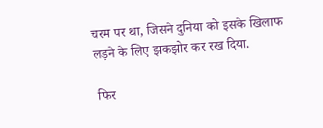चरम पर था, जिसने दुनिया को इसके खिलाफ लड़ने के लिए झकझोर कर रख दिया.

 फिर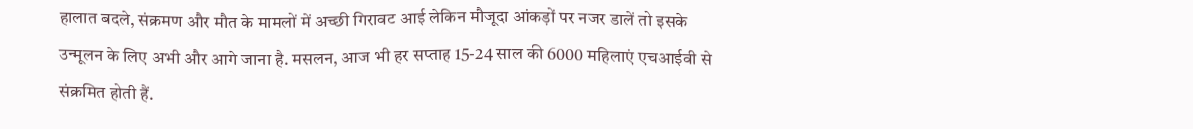हालात बदले, संक्रमण और मौत के मामलों में अच्छी गिरावट आई लेकिन मौजूदा आंकड़ों पर नजर डालें तो इसके उन्मूलन के लिए अभी और आगे जाना है. मसलन, आज भी हर सप्ताह 15-24 साल की 6000 महिलाएं एचआईवी से संक्रमित होती हैं.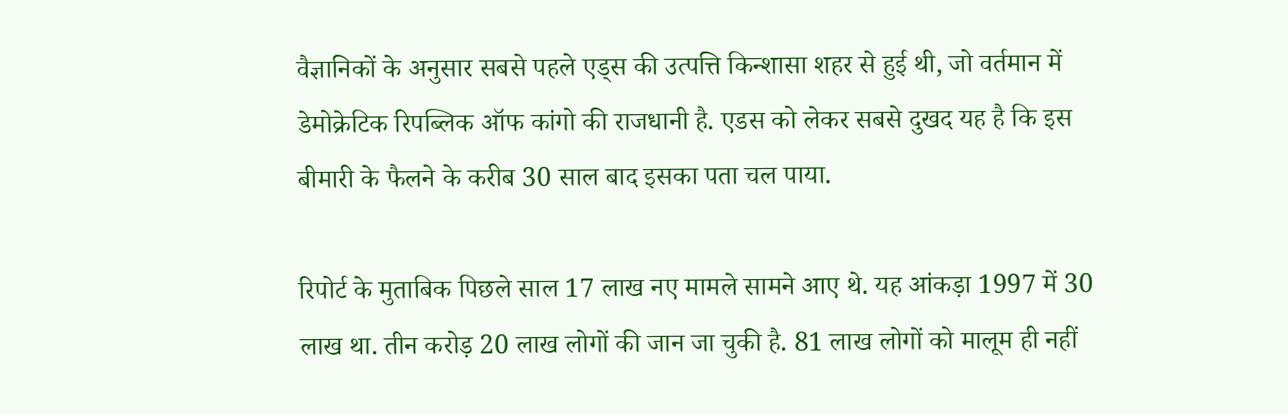वैज्ञानिकों के अनुसार सबसे पहले एड्स की उत्पत्ति किन्शासा शहर से हुई थी, जो वर्तमान में डेमोक्रेटिक रिपब्लिक ऑफ कांगो की राजधानी है. एडस को लेकर सबसे दुखद यह है कि इस बीमारी के फैलने के करीब 30 साल बाद इसका पता चल पाया.

रिपोर्ट के मुताबिक पिछले साल 17 लाख नए मामले सामने आए थे. यह आंकड़ा 1997 में 30 लाख था. तीन करोड़ 20 लाख लोगों की जान जा चुकी है. 81 लाख लोगों को मालूम ही नहीं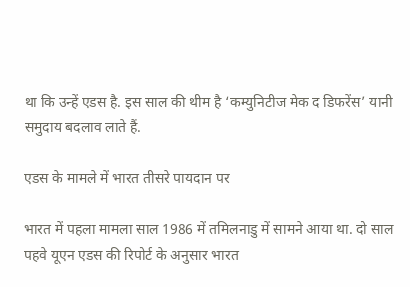था कि उन्हें एडस है. इस साल की थीम है ‘कम्युनिटीज मेक द डिफरेंस’ यानी समुदाय बदलाव लाते हैं.

एडस के मामले में भारत तीसरे पायदान पर

भारत में पहला मामला साल 1986 में तमिलनाडु में सामने आया था. दो साल पहवे यूएन एडस की रिपोर्ट के अनुसार भारत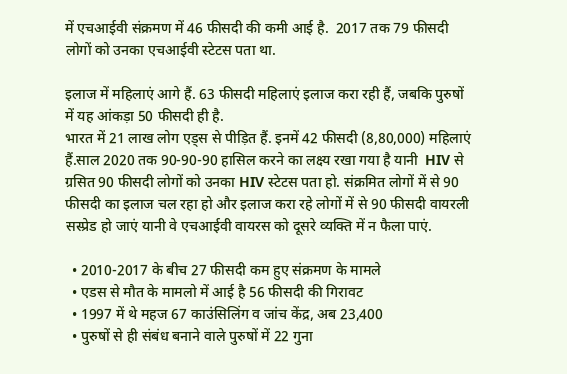में एचआईवी संक्रमण में 46 फीसदी की कमी आई है.  2017 तक 79 फीसदी लोगों को उनका एचआईवी स्टेटस पता था.

इलाज में महिलाएं आगे हैं. 63 फीसदी महिलाएं इलाज करा रही हैं, जबकि पुरुषों में यह आंकड़ा 50 फीसदी ही है.
भारत में 21 लाख लोग एड्स से पीड़ित हैं. इनमें 42 फीसदी (8,80,000) महिलाएं हैं.साल 2020 तक 90-90-90 हासिल करने का लक्ष्य रखा गया है यानी  HIV से ग्रसित 90 फीसदी लोगों को उनका HIV स्टेटस पता हो. संक्रमित लोगों में से 90 फीसदी का इलाज चल रहा हो और इलाज करा रहे लोगों में से 90 फीसदी वायरली सस्प्रेड हो जाएं यानी वे एचआईवी वायरस को दूसरे व्यक्ति में न फैला पाएं.

  • 2010-2017 के बीच 27 फीसदी कम हुए संक्रमण के मामले
  • एडस से मौत के मामलो में आई है 56 फीसदी की गिरावट
  • 1997 में थे महज 67 काउंसिलिंग व जांच केंद्र, अब 23,400
  • पुरुषों से ही संबंध बनाने वाले पुरुषों में 22 गुना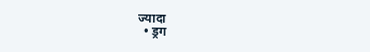ज्यादा
  • ड्रग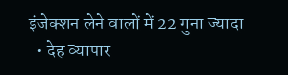इंजेक्शन लेने वालों में 22 गुना ज्यादा
  • देह व्यापार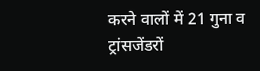करने वालों में 21 गुना व ट्रांसजेंडरों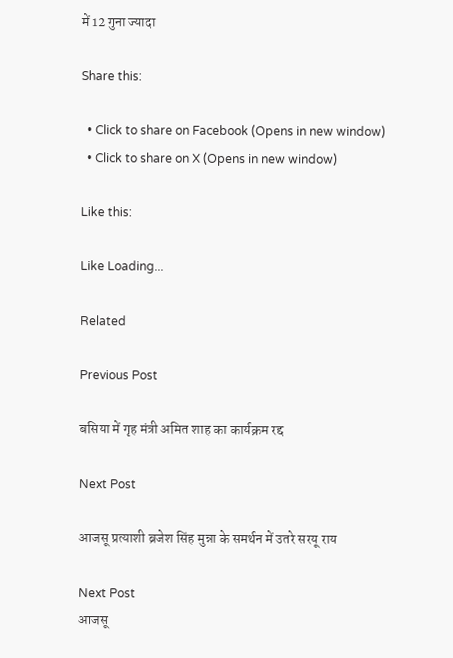में 12 गुना ज्यादा

Share this:

  • Click to share on Facebook (Opens in new window)
  • Click to share on X (Opens in new window)

Like this:

Like Loading...

Related

Previous Post

बसिया में गृह मंत्री अमित शाह का कार्यक्रम रद्द

Next Post

आजसू प्रत्याशी ब्रजेश सिंह मुन्ना के समर्थन में उतरे सरयू राय

Next Post
आजसू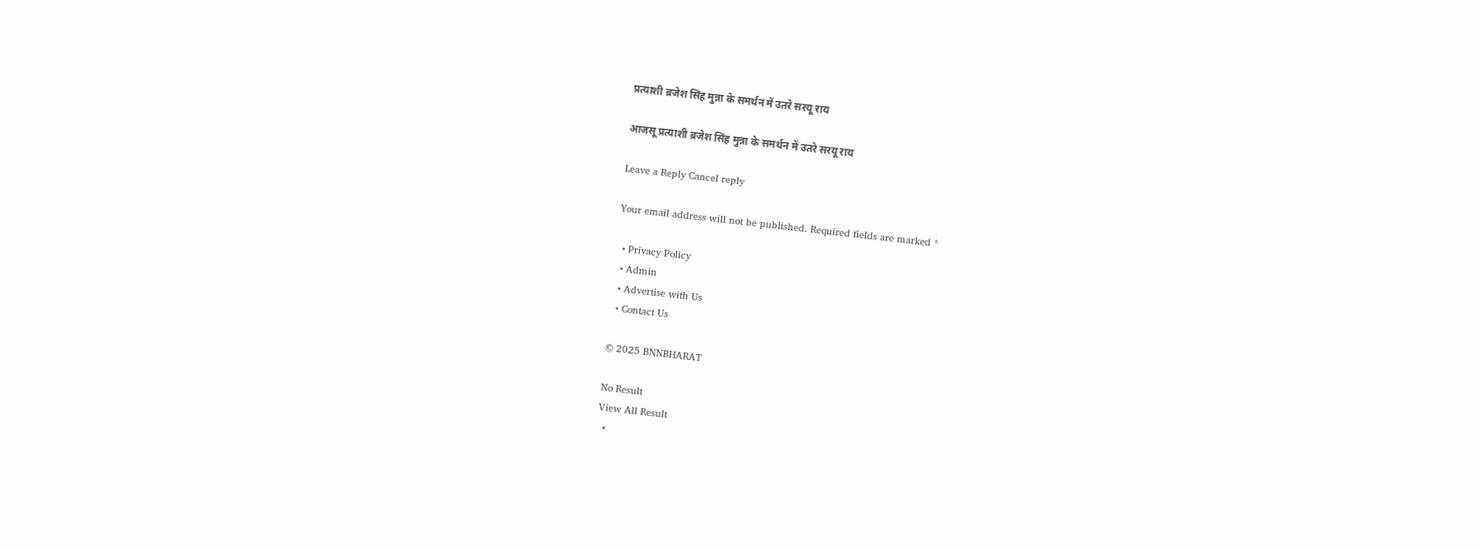प्रत्याशी ब्रजेश सिंह मुन्ना के समर्थन में उतरे सरयू राय

आजसू प्रत्याशी ब्रजेश सिंह मुन्ना के समर्थन में उतरे सरयू राय

Leave a Reply Cancel reply

Your email address will not be published. Required fields are marked *

  • Privacy Policy
  • Admin
  • Advertise with Us
  • Contact Us

© 2025 BNNBHARAT

No Result
View All Result
  •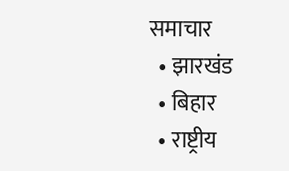समाचार
  • झारखंड
  • बिहार
  • राष्ट्रीय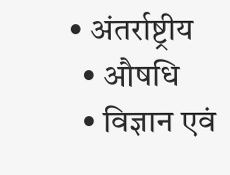• अंतर्राष्ट्रीय
  • औषधि
  • विज्ञान एवं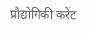प्रौद्योगिकी करेंट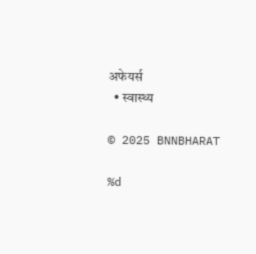अफेयर्स
  • स्वास्थ्य

© 2025 BNNBHARAT

%d